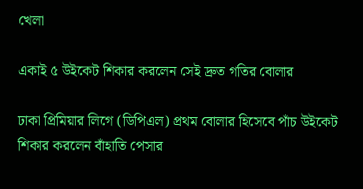খেলা

একাই ৫ উইকেট শিকার করলেন সেই দ্রুত গতির বোলার

ঢাকা প্রিমিয়ার লিগে (ডিপিএল) প্রথম বোলার হিসেবে পাঁচ উইকেট শিকার করলেন বাঁহাতি পেসার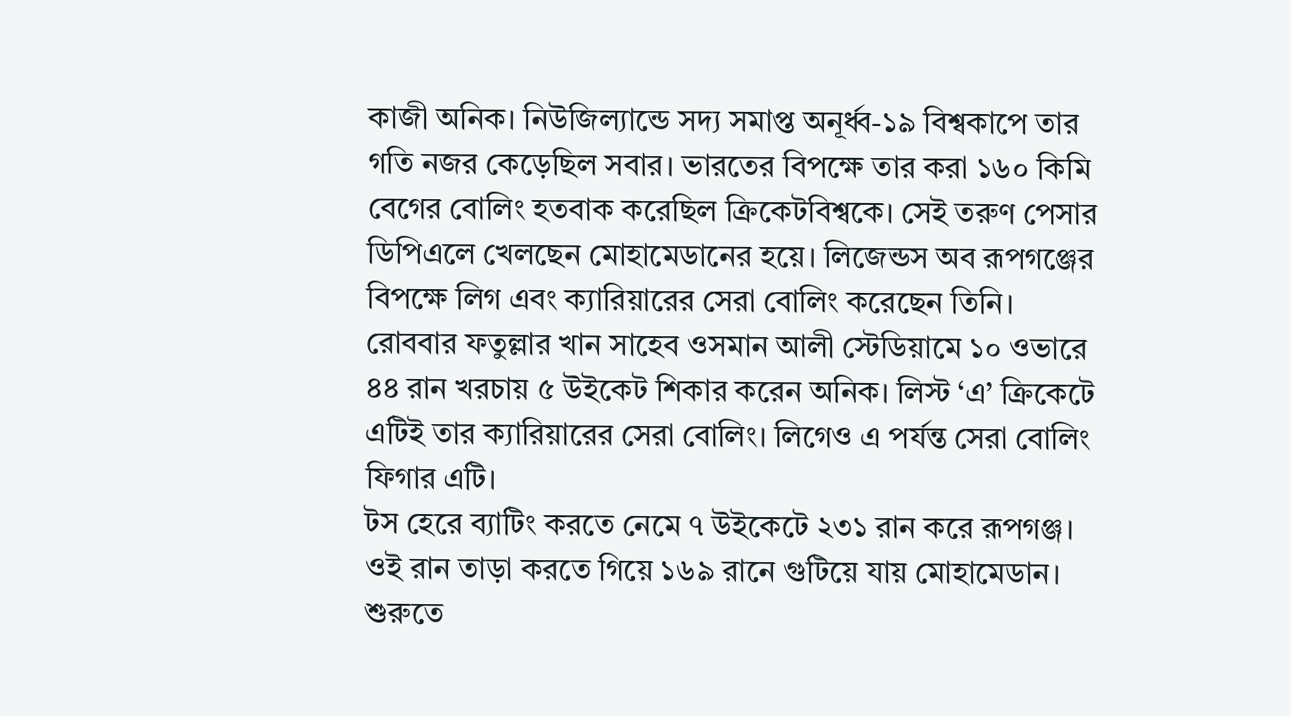কাজী অনিক। নিউজিল্যান্ডে সদ্য সমাপ্ত অনূর্ধ্ব-১৯ বিশ্বকাপে তার গতি নজর কেড়েছিল সবার। ভারতের বিপক্ষে তার করা ১৬০ কিমি বেগের বোলিং হতবাক করেছিল ক্রিকেটবিশ্বকে। সেই তরুণ পেসার ডিপিএলে খেলছেন মোহামেডানের হয়ে। লিজেন্ডস অব রূপগঞ্জের বিপক্ষে লিগ এবং ক্যারিয়ারের সেরা বোলিং করেছেন তিনি।
রোববার ফতুল্লার খান সাহেব ওসমান আলী স্টেডিয়ামে ১০ ওভারে ৪৪ রান খরচায় ৫ উইকেট শিকার করেন অনিক। লিস্ট ‘এ’ ক্রিকেটে এটিই তার ক্যারিয়ারের সেরা বোলিং। লিগেও এ পর্যন্ত সেরা বোলিং ফিগার এটি।
টস হেরে ব্যাটিং করতে নেমে ৭ উইকেটে ২৩১ রান করে রূপগঞ্জ। ওই রান তাড়া করতে গিয়ে ১৬৯ রানে গুটিয়ে যায় মোহামেডান। শুরুতে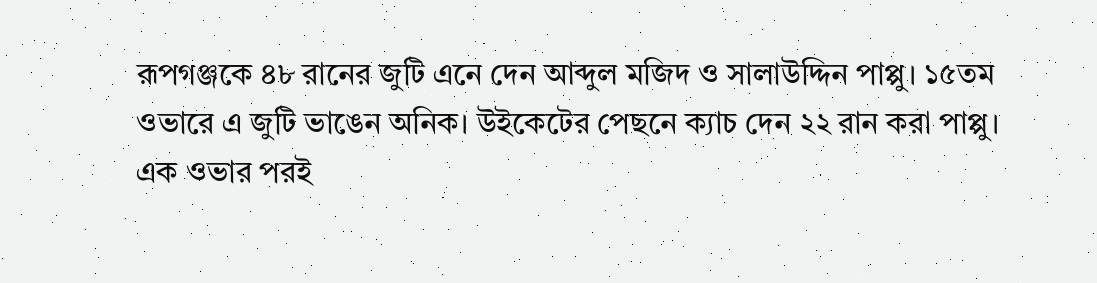রূপগঞ্জকে ৪৮ রানের জুটি এনে দেন আব্দুল মজিদ ও সালাউদ্দিন পাপ্পু। ১৫তম ওভারে এ জুটি ভাঙেন অনিক। উইকেটের পেছনে ক্যাচ দেন ২২ রান করা পাপ্পু। এক ওভার পরই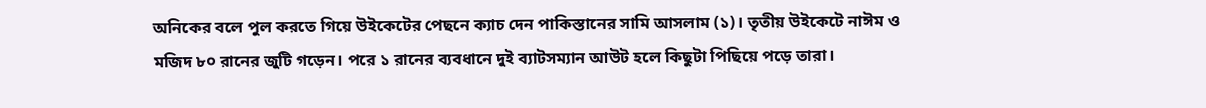অনিকের বলে পুল করতে গিয়ে উইকেটের পেছনে ক্যাচ দেন পাকিস্তানের সামি আসলাম (১)। তৃতীয় উইকেটে নাঈম ও মজিদ ৮০ রানের জুটি গড়েন। পরে ১ রানের ব্যবধানে দুই ব্যাটসম্যান আউট হলে কিছুটা পিছিয়ে পড়ে তারা।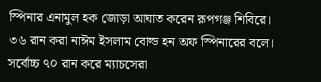স্পিনার এনামুল হক জোড়া আঘাত করেন রূপগঞ্জ শিবিরে। ৩৬ রান করা নাঈম ইসলাম বোল্ড হন অফ স্পিনারের বলে। সর্বোচ্চ ৭০ রান করে ম্যাচসেরা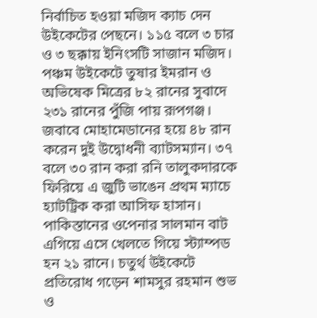নির্বাচিত হওয়া মজিদ ক্যাচ দেন উইকেটের পেছনে। ১১৫ বলে ৩ চার ও ৩ ছক্কায় ইনিংসটি সাজান মজিদ। পঞ্চম উইকেটে তুষার ইমরান ও অভিষেক মিত্রের ৮২ রানের সুবাদে ২৩১ রানের পুঁজি পায় রূপগঞ্জ।
জবাবে মোহামেডানের হয়ে ৪৮ রান করেন দুই উদ্বোধনী ব্যাটসম্যান। ৩৭ বলে ৩০ রান করা রনি তালুকদারকে ফিরিয়ে এ জুটি ভাঙেন প্রথম ম্যাচে হ্যাটট্রিক করা আসিফ হাসান। পাকিস্তানের ওপেনার সালমান বাট এগিয়ে এসে খেলতে গিয়ে স্ট্যাম্পড হন ২১ রানে। চতুর্থ উইকেটে প্রতিরোধ গড়েন শামসুর রহমান শুভ ও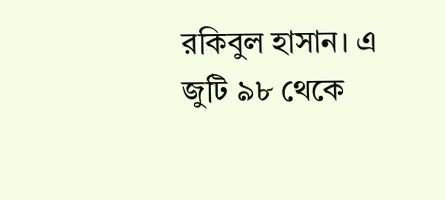রকিবুল হাসান। এ জুটি ৯৮ থেকে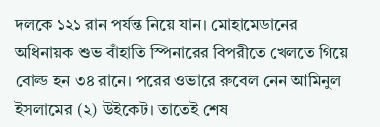দলকে ১২১ রান পর্যন্ত নিয়ে যান। মোহামেডানের অধিনায়ক শুভ বাঁহাতি স্পিনারের বিপরীতে খেলতে গিয়ে বোল্ড হন ৩৪ রানে। পরের ওভারে রুবেল নেন আমিনুল ইসলামের (২) উইকেট। তাতেই শেষ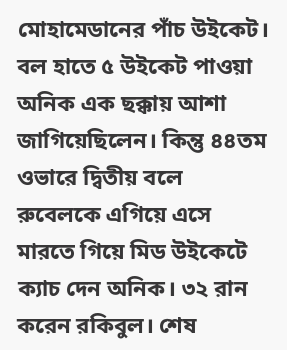মোহামেডানের পাঁচ উইকেট।
বল হাতে ৫ উইকেট পাওয়া অনিক এক ছক্কায় আশা জাগিয়েছিলেন। কিন্তু ৪৪তম ওভারে দ্বিতীয় বলে রুবেলকে এগিয়ে এসে মারতে গিয়ে মিড উইকেটে ক্যাচ দেন অনিক। ৩২ রান করেন রকিবুল। শেষ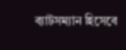ব্যাটসম্যান হিসেবে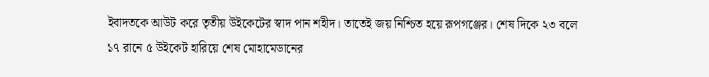ইবাদতকে আউট করে তৃতীয় উইকেটের স্বাদ পান শহীদ। তাতেই জয় নিশ্চিত হয়ে রূপগঞ্জের। শেষ দিকে ২৩ বলে ১৭ রানে ৫ উইকেট হারিয়ে শেষ মোহামেডানের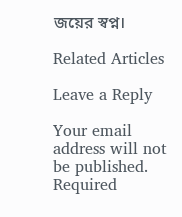জয়ের স্বপ্ন।

Related Articles

Leave a Reply

Your email address will not be published. Required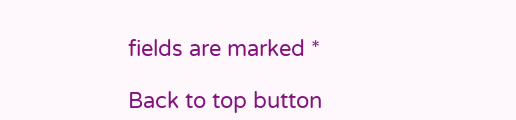fields are marked *

Back to top button